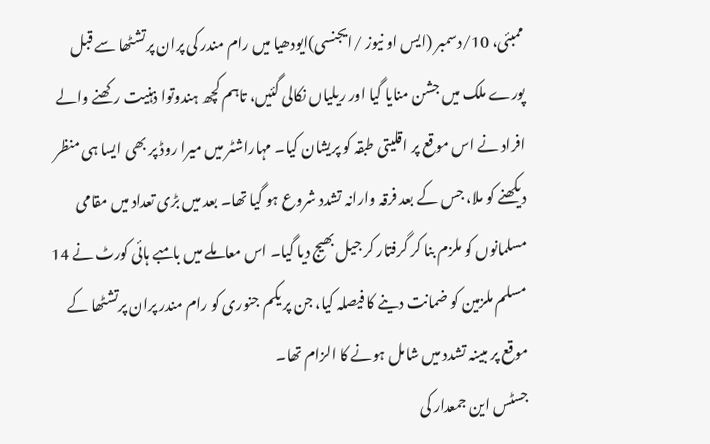ممبئی، 10/دسمبر (ایس او نیوز /ایجنسی)ایودھیا میں رام مندر کی پران پرتشٹھا سے قبل پورے ملک میں جشن منایا گیا اور ریلیاں نکالی گئیں، تاہم کچھ ہندوتوا ذہنیت رکھنے والے افراد نے اس موقع پر اقلیتی طبقہ کو پریشان کیا۔ مہاراشٹر میں میرا روڈ پر بھی ایسا ہی منظر دیکھنے کو ملا، جس کے بعد فرقہ وارانہ تشدد شروع ہو گیا تھا۔ بعد میں بڑی تعداد میں مقامی مسلمانوں کو ملزم بنا کر گرفتار کر جیل بھیج دیا گیا۔ اس معاملے میں بامبے ہائی کورٹ نے 14 مسلم ملزمین کو ضمانت دینے کا فیصلہ کیا، جن پر یکم جنوری کو رام مندر پران پرتشٹھا کے موقع پر مبینہ تشدد میں شامل ہونے کا الزام تھا۔
جسٹس این جمعدار کی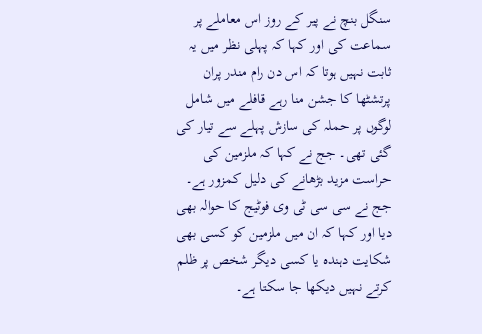سنگل بنچ نے پیر کے روز اس معاملے پر سماعت کی اور کہا کہ پہلی نظر میں یہ ثابت نہیں ہوتا کہ اس دن رام مندر پران پرتشٹھا کا جشن منا رہے قافلے میں شامل لوگوں پر حملہ کی سازش پہلے سے تیار کی گئی تھی۔ جج نے کہا کہ ملزمین کی حراست مزید بڑھانے کی دلیل کمزور ہے۔ جج نے سی سی ٹی وی فوٹیج کا حوالہ بھی دیا اور کہا کہ ان میں ملزمین کو کسی بھی شکایت دہندہ یا کسی دیگر شخص پر ظلم کرتے نہیں دیکھا جا سکتا ہے۔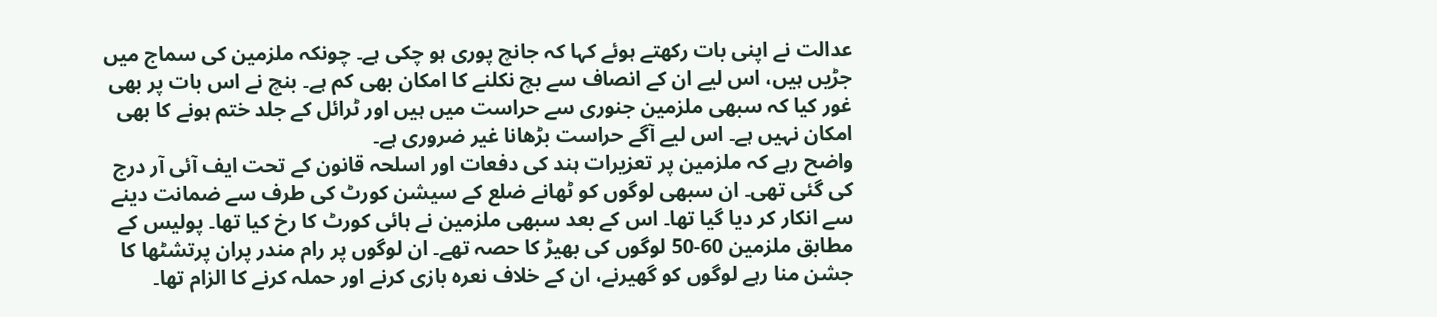عدالت نے اپنی بات رکھتے ہوئے کہا کہ جانچ پوری ہو چکی ہے۔ چونکہ ملزمین کی سماج میں جڑیں ہیں، اس لیے ان کے انصاف سے بچ نکلنے کا امکان بھی کم ہے۔ بنچ نے اس بات پر بھی غور کیا کہ سبھی ملزمین جنوری سے حراست میں ہیں اور ٹرائل کے جلد ختم ہونے کا بھی امکان نہیں ہے۔ اس لیے آگے حراست بڑھانا غیر ضروری ہے۔
واضح رہے کہ ملزمین پر تعزیرات ہند کی دفعات اور اسلحہ قانون کے تحت ایف آئی آر درج کی گئی تھی۔ ان سبھی لوگوں کو ٹھانے ضلع کے سیشن کورٹ کی طرف سے ضمانت دینے سے انکار کر دیا گیا تھا۔ اس کے بعد سبھی ملزمین نے ہائی کورٹ کا رخ کیا تھا۔ پولیس کے مطابق ملزمین 60-50 لوگوں کی بھیڑ کا حصہ تھے۔ ان لوگوں پر رام مندر پران پرتشٹھا کا جشن منا رہے لوگوں کو گھیرنے، ان کے خلاف نعرہ بازی کرنے اور حملہ کرنے کا الزام تھا۔